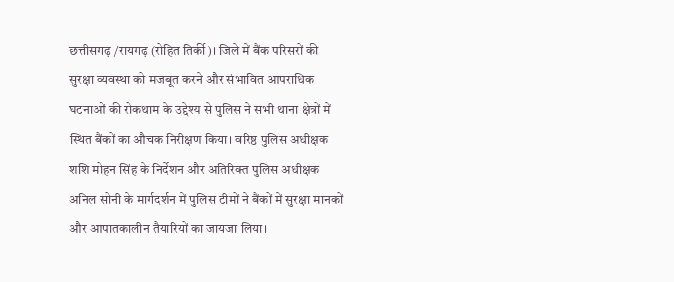छत्तीसगढ़ /रायगढ़ (रोहित तिर्की)। जिले में बैंक परिसरों की सुरक्षा व्यवस्था को मजबूत करने और संभावित आपराधिक घटनाओं की रोकथाम के उद्देश्य से पुलिस ने सभी थाना क्षेत्रों में स्थित बैंकों का औचक निरीक्षण किया। वरिष्ठ पुलिस अधीक्षक शशि मोहन सिंह के निर्देशन और अतिरिक्त पुलिस अधीक्षक अनिल सोनी के मार्गदर्शन में पुलिस टीमों ने बैंकों में सुरक्षा मानकों और आपातकालीन तैयारियों का जायजा लिया।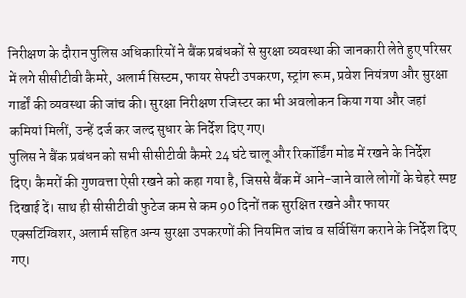निरीक्षण के दौरान पुलिस अधिकारियों ने बैंक प्रबंधकों से सुरक्षा व्यवस्था की जानकारी लेते हुए परिसर में लगे सीसीटीवी कैमरे, अलार्म सिस्टम, फायर सेफ्टी उपकरण, स्ट्रांग रूम, प्रवेश नियंत्रण और सुरक्षा गार्डों की व्यवस्था की जांच की। सुरक्षा निरीक्षण रजिस्टर का भी अवलोकन किया गया और जहां कमियां मिलीं, उन्हें दर्ज कर जल्द सुधार के निर्देश दिए गए।
पुलिस ने बैंक प्रबंधन को सभी सीसीटीवी कैमरे 24 घंटे चालू और रिकॉर्डिंग मोड में रखने के निर्देश दिए। कैमरों की गुणवत्ता ऐसी रखने को कहा गया है, जिससे बैंक में आने-जाने वाले लोगों के चेहरे स्पष्ट दिखाई दें। साथ ही सीसीटीवी फुटेज कम से कम 90 दिनों तक सुरक्षित रखने और फायर एक्सटिंग्विशर, अलार्म सहित अन्य सुरक्षा उपकरणों की नियमित जांच व सर्विसिंग कराने के निर्देश दिए गए।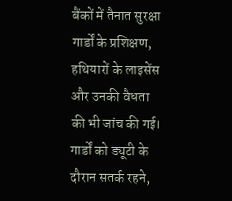बैंकों में तैनात सुरक्षा गार्डों के प्रशिक्षण, हथियारों के लाइसेंस और उनकी वैधता की भी जांच की गई। गार्डों को ड्यूटी के दौरान सतर्क रहने,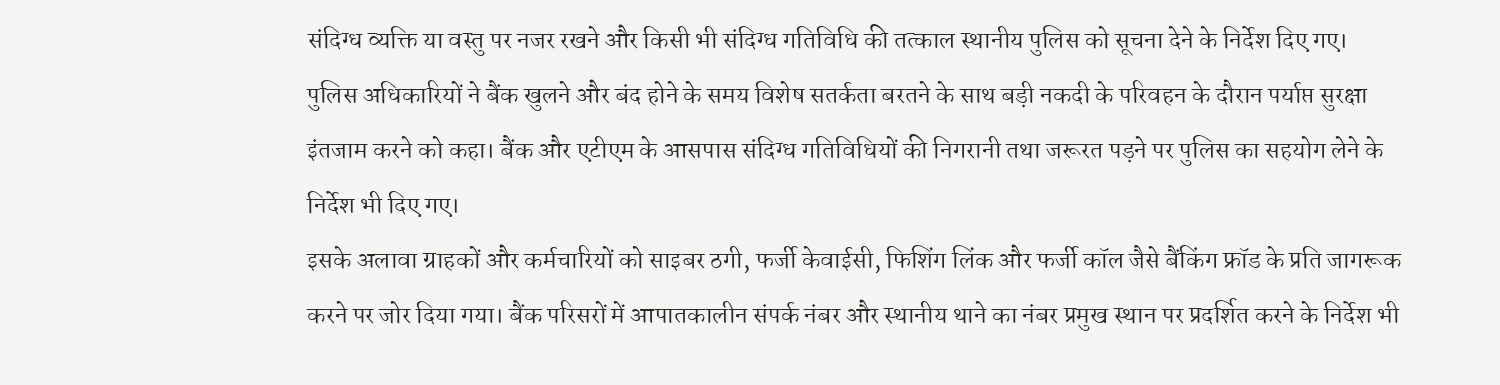संदिग्ध व्यक्ति या वस्तु पर नजर रखने और किसी भी संदिग्ध गतिविधि की तत्काल स्थानीय पुलिस को सूचना देने के निर्देश दिए गए।
पुलिस अधिकारियों ने बैंक खुलने और बंद होने के समय विशेष सतर्कता बरतने के साथ बड़ी नकदी के परिवहन के दौरान पर्याप्त सुरक्षा इंतजाम करने को कहा। बैंक और एटीएम के आसपास संदिग्ध गतिविधियों की निगरानी तथा जरूरत पड़ने पर पुलिस का सहयोग लेने के निर्देश भी दिए गए।
इसके अलावा ग्राहकों और कर्मचारियों को साइबर ठगी, फर्जी केवाईसी, फिशिंग लिंक और फर्जी कॉल जैसे बैंकिंग फ्रॉड के प्रति जागरूक करने पर जोर दिया गया। बैंक परिसरों में आपातकालीन संपर्क नंबर और स्थानीय थाने का नंबर प्रमुख स्थान पर प्रदर्शित करने के निर्देश भी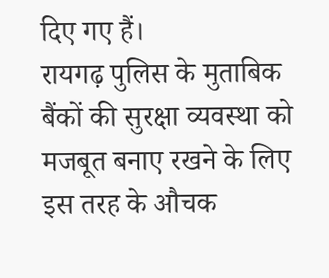दिए गए हैं।
रायगढ़ पुलिस के मुताबिक बैंकों की सुरक्षा व्यवस्था को मजबूत बनाए रखने के लिए इस तरह के औचक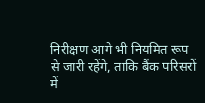निरीक्षण आगे भी नियमित रूप से जारी रहेंगे, ताकि बैंक परिसरों में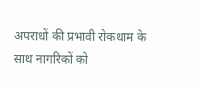अपराधों की प्रभावी रोकथाम के साथ नागरिकों को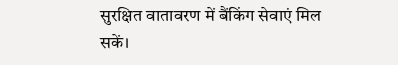सुरक्षित वातावरण में बैंकिंग सेवाएं मिल सकें।